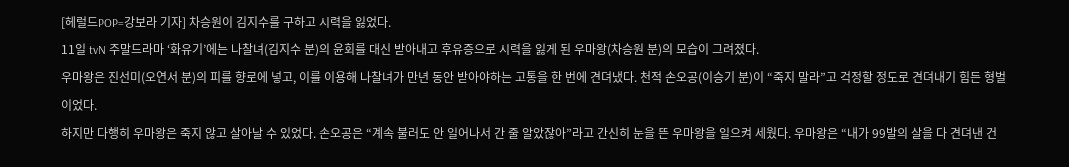[헤럴드POP=강보라 기자] 차승원이 김지수를 구하고 시력을 잃었다.
11일 tvN 주말드라마 ‘화유기’에는 나찰녀(김지수 분)의 윤회를 대신 받아내고 후유증으로 시력을 잃게 된 우마왕(차승원 분)의 모습이 그려졌다.
우마왕은 진선미(오연서 분)의 피를 향로에 넣고, 이를 이용해 나찰녀가 만년 동안 받아야하는 고통을 한 번에 견뎌냈다. 천적 손오공(이승기 분)이 “죽지 말라”고 걱정할 정도로 견뎌내기 힘든 형벌이었다.
하지만 다행히 우마왕은 죽지 않고 살아날 수 있었다. 손오공은 “계속 불러도 안 일어나서 간 줄 알았잖아”라고 간신히 눈을 뜬 우마왕을 일으켜 세웠다. 우마왕은 “내가 99발의 살을 다 견뎌낸 건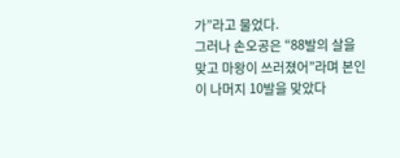가”라고 물었다.
그러나 손오공은 “88발의 살을 맞고 마왕이 쓰러졌어”라며 본인이 나머지 10발을 맞았다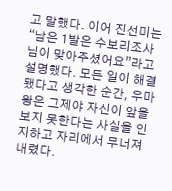고 말했다. 이어 진선미는 “남은 1발은 수보리조사님이 맞아주셨어요”라고 설명했다. 모든 일이 해결됐다고 생각한 순간, 우마왕은 그제야 자신이 앞을 보지 못한다는 사실을 인지하고 자리에서 무너져 내렸다.